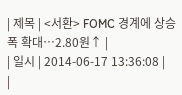| 제목 | <서환> FOMC 경계에 상승폭 확대…2.80원↑ |
| 일시 | 2014-06-17 13:36:08 |
|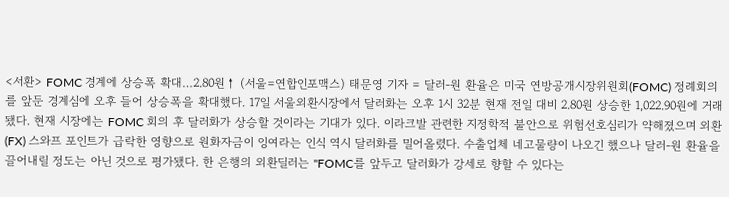<서환> FOMC 경계에 상승폭 확대…2.80원↑ (서울=연합인포맥스) 태문영 기자 = 달러-원 환율은 미국 연방공개시장위원회(FOMC) 정례회의를 앞둔 경계심에 오후 들어 상승폭을 확대했다. 17일 서울외환시장에서 달러화는 오후 1시 32분 현재 전일 대비 2.80원 상승한 1,022.90원에 거래됐다. 현재 시장에는 FOMC 회의 후 달러화가 상승할 것이라는 기대가 있다. 이라크발 관련한 지정학적 불안으로 위험선호심리가 약해졌으며 외환(FX) 스와프 포인트가 급락한 영향으로 원화자금이 잉여라는 인식 역시 달러화를 밀어올렸다. 수출업체 네고물량이 나오긴 했으나 달러-원 환율을 끌어내릴 정도는 아닌 것으로 평가됐다. 한 은행의 외환딜러는 "FOMC를 앞두고 달러화가 강세로 향할 수 있다는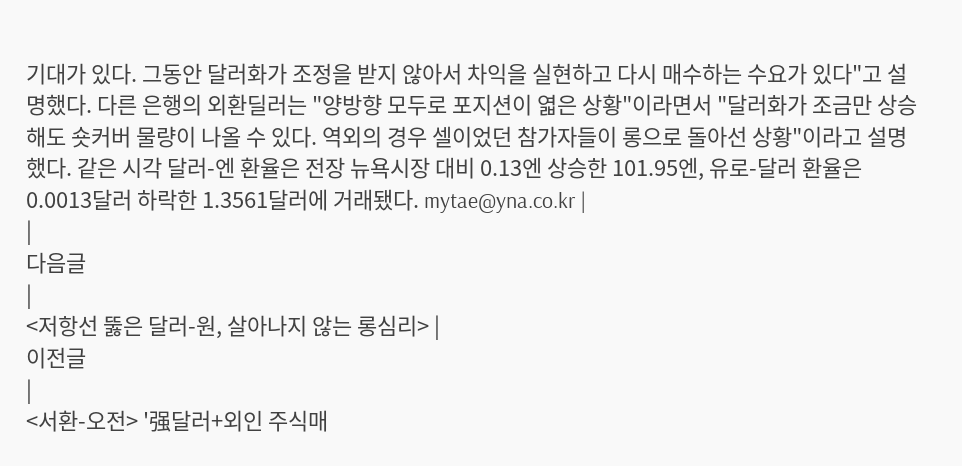기대가 있다. 그동안 달러화가 조정을 받지 않아서 차익을 실현하고 다시 매수하는 수요가 있다"고 설명했다. 다른 은행의 외환딜러는 "양방향 모두로 포지션이 엷은 상황"이라면서 "달러화가 조금만 상승해도 숏커버 물량이 나올 수 있다. 역외의 경우 셀이었던 참가자들이 롱으로 돌아선 상황"이라고 설명했다. 같은 시각 달러-엔 환율은 전장 뉴욕시장 대비 0.13엔 상승한 101.95엔, 유로-달러 환율은 0.0013달러 하락한 1.3561달러에 거래됐다. mytae@yna.co.kr |
|
다음글
|
<저항선 뚫은 달러-원, 살아나지 않는 롱심리> |
이전글
|
<서환-오전> '强달러+외인 주식매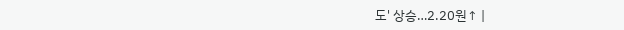도' 상승…2.20원↑ |